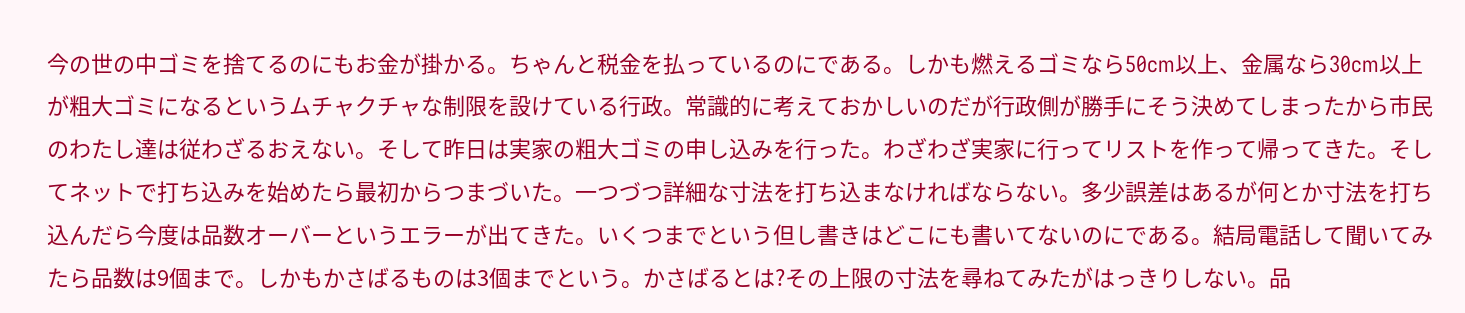今の世の中ゴミを捨てるのにもお金が掛かる。ちゃんと税金を払っているのにである。しかも燃えるゴミなら50cm以上、金属なら30cm以上が粗大ゴミになるというムチャクチャな制限を設けている行政。常識的に考えておかしいのだが行政側が勝手にそう決めてしまったから市民のわたし達は従わざるおえない。そして昨日は実家の粗大ゴミの申し込みを行った。わざわざ実家に行ってリストを作って帰ってきた。そしてネットで打ち込みを始めたら最初からつまづいた。一つづつ詳細な寸法を打ち込まなければならない。多少誤差はあるが何とか寸法を打ち込んだら今度は品数オーバーというエラーが出てきた。いくつまでという但し書きはどこにも書いてないのにである。結局電話して聞いてみたら品数は9個まで。しかもかさばるものは3個までという。かさばるとは?その上限の寸法を尋ねてみたがはっきりしない。品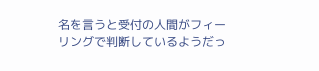名を言うと受付の人間がフィーリングで判断しているようだっ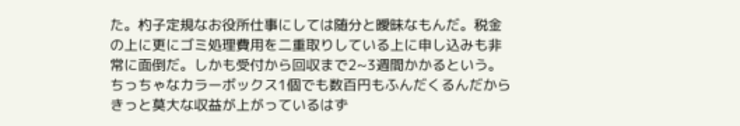た。杓子定規なお役所仕事にしては随分と曖昧なもんだ。税金の上に更にゴミ処理費用を二重取りしている上に申し込みも非常に面倒だ。しかも受付から回収まで2~3週間かかるという。ちっちゃなカラーボックス1個でも数百円もふんだくるんだからきっと莫大な収益が上がっているはず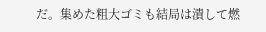だ。集めた粗大ゴミも結局は潰して燃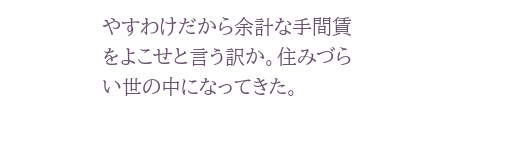やすわけだから余計な手間賃をよこせと言う訳か。住みづらい世の中になってきた。